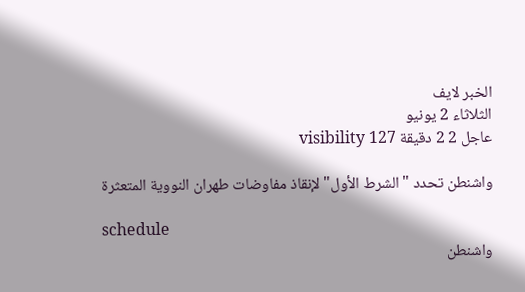الخبر لايف
الثلاثاء 2 يونيو
عاجل 2 2 دقيقة visibility 127

واشنطن تحدد "الشرط الأول" لإنقاذ مفاوضات طهران النووية المتعثرة

schedule
واشنطن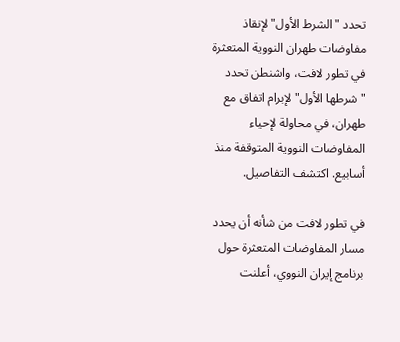تحدد "الشرط الأول" لإنقاذ مفاوضات طهران النووية المتعثرة
في تطور لافت، واشنطن تحدد "شرطها الأول" لإبرام اتفاق مع طهران، في محاولة لإحياء المفاوضات النووية المتوقفة منذ أسابيع. اكتشف التفاصيل.

في تطور لافت من شأنه أن يحدد مسار المفاوضات المتعثرة حول برنامج إيران النووي، أعلنت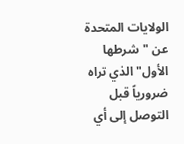الولايات المتحدة عن "شرطها الأول" الذي تراه ضرورياً قبل التوصل إلى أي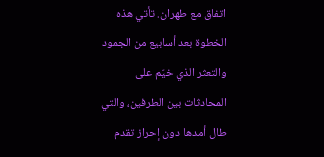اتفاق مع طهران. تأتي هذه الخطوة بعد أسابيع من الجمود والتعثر الذي خيّم على المحادثات بين الطرفين، والتي طال أمدها دون إحراز تقدم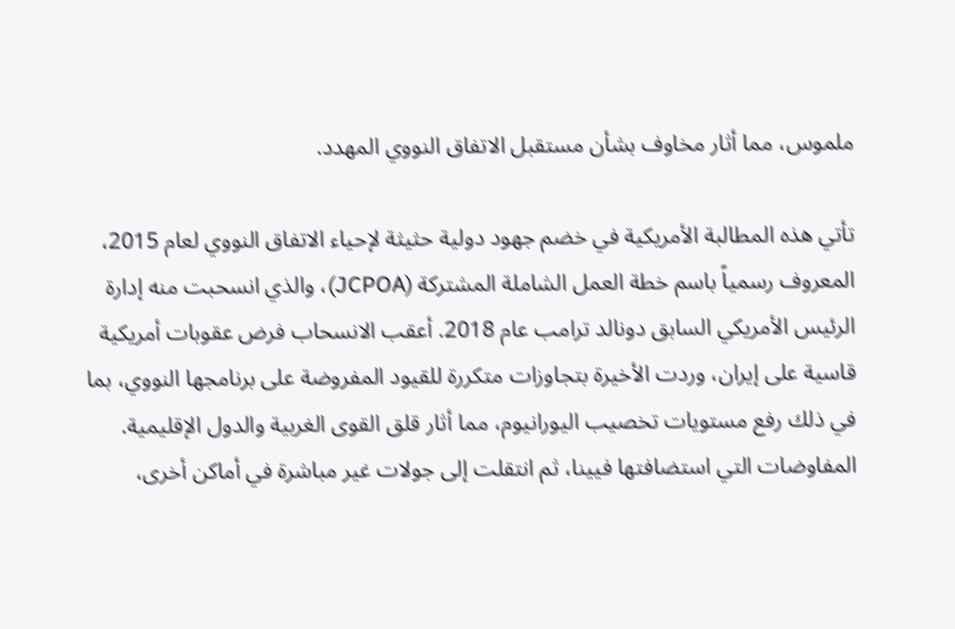ملموس، مما أثار مخاوف بشأن مستقبل الاتفاق النووي المهدد.

تأتي هذه المطالبة الأمريكية في خضم جهود دولية حثيثة لإحياء الاتفاق النووي لعام 2015، المعروف رسمياً باسم خطة العمل الشاملة المشتركة (JCPOA)، والذي انسحبت منه إدارة الرئيس الأمريكي السابق دونالد ترامب عام 2018. أعقب الانسحاب فرض عقوبات أمريكية قاسية على إيران، وردت الأخيرة بتجاوزات متكررة للقيود المفروضة على برنامجها النووي، بما في ذلك رفع مستويات تخصيب اليورانيوم، مما أثار قلق القوى الغربية والدول الإقليمية. المفاوضات التي استضافتها فيينا، ثم انتقلت إلى جولات غير مباشرة في أماكن أخرى،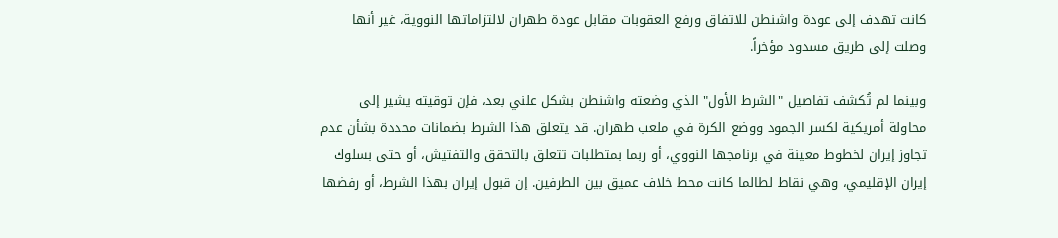كانت تهدف إلى عودة واشنطن للاتفاق ورفع العقوبات مقابل عودة طهران لالتزاماتها النووية، غير أنها وصلت إلى طريق مسدود مؤخراً.

وبينما لم تُكشف تفاصيل "الشرط الأول" الذي وضعته واشنطن بشكل علني بعد، فإن توقيته يشير إلى محاولة أمريكية لكسر الجمود ووضع الكرة في ملعب طهران. قد يتعلق هذا الشرط بضمانات محددة بشأن عدم تجاوز إيران لخطوط معينة في برنامجها النووي، أو ربما بمتطلبات تتعلق بالتحقق والتفتيش، أو حتى بسلوك إيران الإقليمي، وهي نقاط لطالما كانت محط خلاف عميق بين الطرفين. إن قبول إيران بهذا الشرط، أو رفضها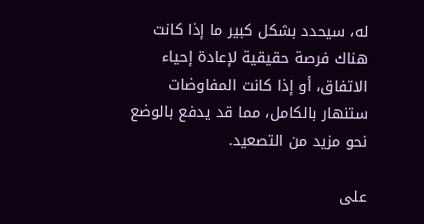له، سيحدد بشكل كبير ما إذا كانت هناك فرصة حقيقية لإعادة إحياء الاتفاق، أو إذا كانت المفاوضات ستنهار بالكامل، مما قد يدفع بالوضع نحو مزيد من التصعيد.

على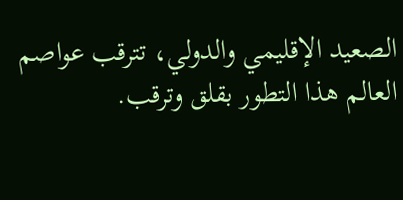الصعيد الإقليمي والدولي، تترقب عواصم العالم هذا التطور بقلق وترقب.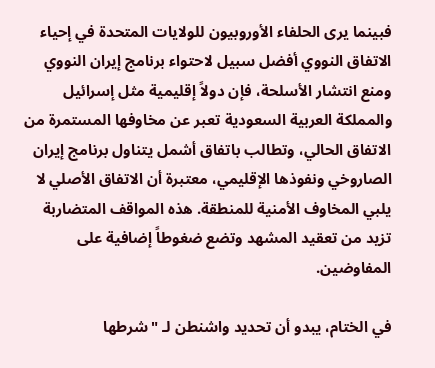فبينما يرى الحلفاء الأوروبيون للولايات المتحدة في إحياء الاتفاق النووي أفضل سبيل لاحتواء برنامج إيران النووي ومنع انتشار الأسلحة، فإن دولاً إقليمية مثل إسرائيل والمملكة العربية السعودية تعبر عن مخاوفها المستمرة من الاتفاق الحالي، وتطالب باتفاق أشمل يتناول برنامج إيران الصاروخي ونفوذها الإقليمي، معتبرة أن الاتفاق الأصلي لا يلبي المخاوف الأمنية للمنطقة. هذه المواقف المتضاربة تزيد من تعقيد المشهد وتضع ضغوطاً إضافية على المفاوضين.

في الختام، يبدو أن تحديد واشنطن لـ "شرطها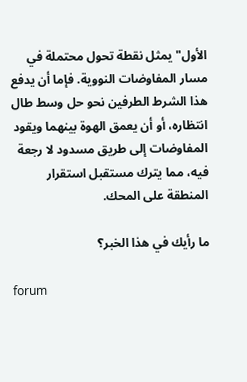الأول" يمثل نقطة تحول محتملة في مسار المفاوضات النووية. فإما أن يدفع هذا الشرط الطرفين نحو حل وسط طال انتظاره، أو أن يعمق الهوة بينهما ويقود المفاوضات إلى طريق مسدود لا رجعة فيه، مما يترك مستقبل استقرار المنطقة على المحك.

ما رأيك في هذا الخبر؟

forum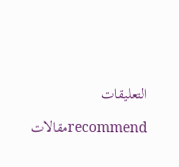التعليقات

recommendمقالات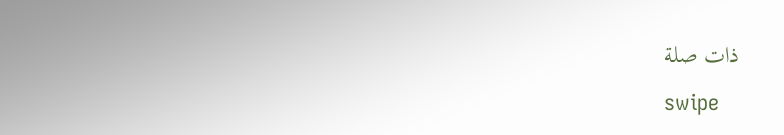ذات صلة

swipe